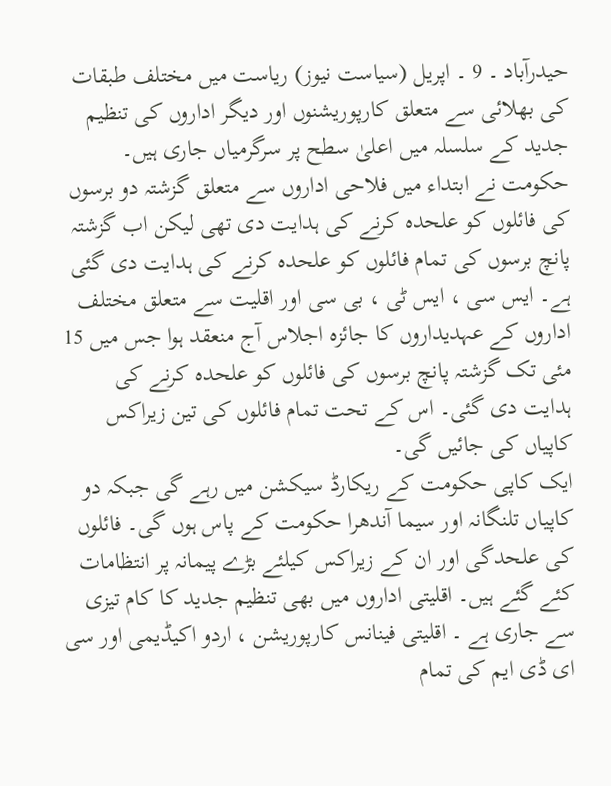حیدرآباد ۔ 9 ۔ اپریل (سیاست نیوز) ریاست میں مختلف طبقات کی بھلائی سے متعلق کارپوریشنوں اور دیگر اداروں کی تنظیم جدید کے سلسلہ میں اعلیٰ سطح پر سرگرمیاں جاری ہیں۔ حکومت نے ابتداء میں فلاحی اداروں سے متعلق گزشتہ دو برسوں کی فائلوں کو علحدہ کرنے کی ہدایت دی تھی لیکن اب گزشتہ پانچ برسوں کی تمام فائلوں کو علحدہ کرنے کی ہدایت دی گئی ہے۔ ایس سی ، ایس ٹی ، بی سی اور اقلیت سے متعلق مختلف اداروں کے عہدیداروں کا جائزہ اجلاس آج منعقد ہوا جس میں 15 مئی تک گزشتہ پانچ برسوں کی فائلوں کو علحدہ کرنے کی ہدایت دی گئی۔ اس کے تحت تمام فائلوں کی تین زیراکس کاپیاں کی جائیں گی۔
ایک کاپی حکومت کے ریکارڈ سیکشن میں رہے گی جبکہ دو کاپیاں تلنگانہ اور سیما آندھرا حکومت کے پاس ہوں گی۔ فائلوں کی علحدگی اور ان کے زیراکس کیلئے بڑے پیمانہ پر انتظامات کئے گئے ہیں۔ اقلیتی اداروں میں بھی تنظیم جدید کا کام تیزی سے جاری ہے ۔ اقلیتی فینانس کارپوریشن ، اردو اکیڈیمی اور سی ای ڈی ایم کی تمام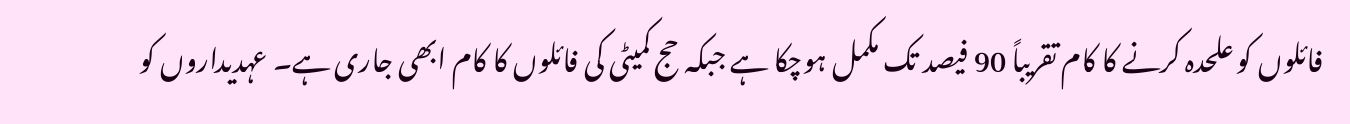فائلوں کو علحدہ کرنے کا کام تقریباً 90 فیصد تک مکمل ہوچکا ہے جبکہ حج کمیٹی کی فائلوں کا کام ابھی جاری ہے۔ عہدیداروں کو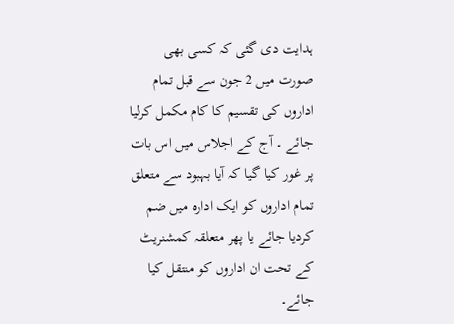ہدایت دی گئی کہ کسی بھی صورت میں 2 جون سے قبل تمام اداروں کی تقسیم کا کام مکمل کرلیا جائے ۔ آج کے اجلاس میں اس بات پر غور کیا گیا کہ آیا بہبود سے متعلق تمام اداروں کو ایک ادارہ میں ضم کردیا جائے یا پھر متعلقہ کمشنریٹ کے تحت ان اداروں کو منتقل کیا جائے۔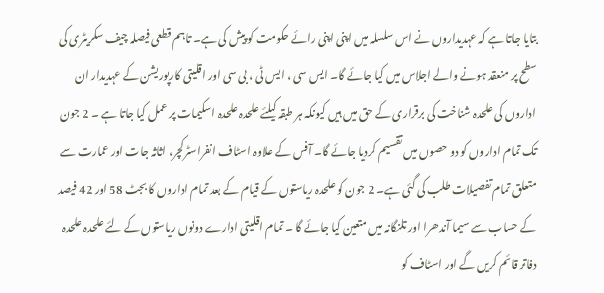بتایا جاتا ہے کہ عہدیداروں نے اس سلسلہ میں اپنی اپنی رائے حکومت کو پیش کی ہے۔ تاہم قطعی فیصلہ چیف سکریٹری کی سطح پر منعقد ہونے والے اجلاس میں کیا جائے گا۔ ایس سی ، ایس ٹی ، بی سی اور اقلیتی کارپوریشن کے عہدیدار ان اداروں کی علحدہ شناخت کی برقراری کے حق میں ہیں کیونکہ ہر طبقہ کیلئے علحدہ علحدہ اسکیمات پر عمل کیا جاتا ہے ۔ 2 جون تک تمام اداروں کو دو حصوں میں تقسیم کردیا جائے گا۔ آفس کے علاوہ اسٹاف انفراسٹرکچر، اثاثہ جات اور عمارت سے متعلق تمام تفصیلات طلب کی گئی ہے۔ 2 جون کو علحدہ ریاستوں کے قیام کے بعد تمام اداروں کا بجٹ 58 اور 42 فیصد کے حساب سے سیما آندھرا اور تلنگانہ میں متعین کیا جائے گا ۔ تمام اقلیتی ادارے دونوں ریاستوں کے لئے علحدہ علحدہ دفاتر قائم کریں گے اور اسٹاف کو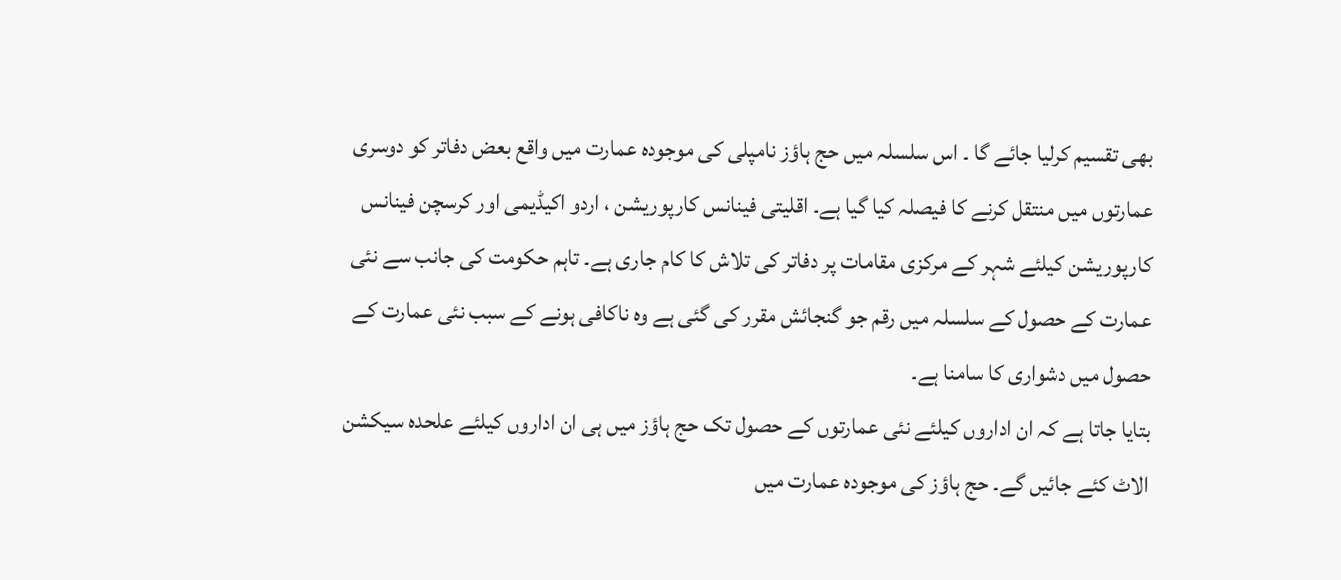بھی تقسیم کرلیا جائے گا ۔ اس سلسلہ میں حج ہاؤز نامپلی کی موجودہ عمارت میں واقع بعض دفاتر کو دوسری عمارتوں میں منتقل کرنے کا فیصلہ کیا گیا ہے۔ اقلیتی فینانس کارپوریشن ، اردو اکیڈیمی اور کرسچن فینانس کارپوریشن کیلئے شہر کے مرکزی مقامات پر دفاتر کی تلاش کا کام جاری ہے۔ تاہم حکومت کی جانب سے نئی عمارت کے حصول کے سلسلہ میں رقم جو گنجائش مقرر کی گئی ہے وہ ناکافی ہونے کے سبب نئی عمارت کے حصول میں دشواری کا سامنا ہے۔
بتایا جاتا ہے کہ ان اداروں کیلئے نئی عمارتوں کے حصول تک حج ہاؤز میں ہی ان اداروں کیلئے علحدہ سیکشن الاٹ کئے جائیں گے۔ حج ہاؤز کی موجودہ عمارت میں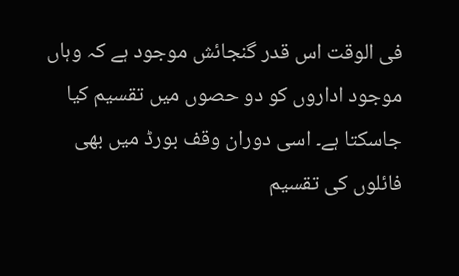فی الوقت اس قدر گنجائش موجود ہے کہ وہاں موجود اداروں کو دو حصوں میں تقسیم کیا جاسکتا ہے۔ اسی دوران وقف بورڈ میں بھی فائلوں کی تقسیم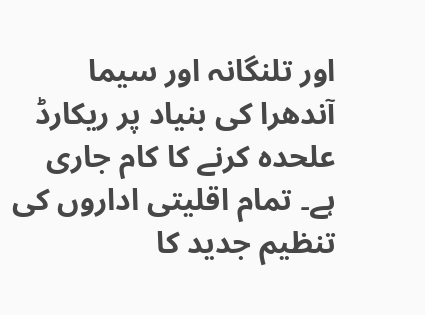اور تلنگانہ اور سیما آندھرا کی بنیاد پر ریکارڈ علحدہ کرنے کا کام جاری ہے۔ تمام اقلیتی اداروں کی تنظیم جدید کا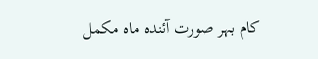کام بہر صورت آئندہ ماہ مکمل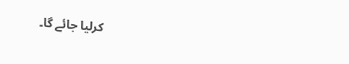کرلیا جائے گا۔